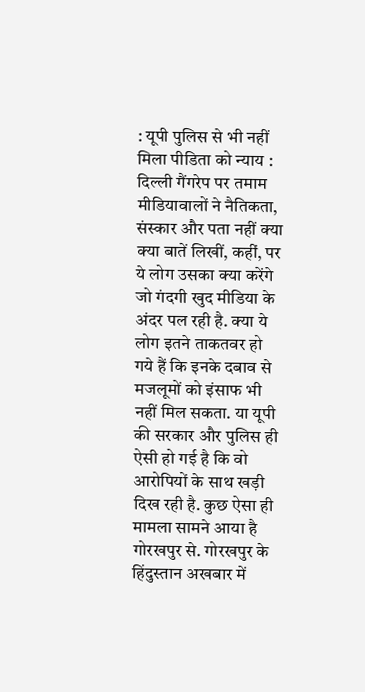: यूपी पुलिस से भी नहीं मिला पीडिता को न्याय : दिल्ली गैंगरेप पर तमाम मीडियावालों ने नैतिकता, संस्कार और पता नहीं क्या क्या बातें लिखीं, कहीं, पर ये लोग उसका क्या करेंगे जो गंदगी खुद मीडिया के अंदर पल रही है. क्या ये लोग इतने ताकतवर हो गये हैं कि इनके दबाव से मजलूमों को इंसाफ भी नहीं मिल सकता. या यूपी की सरकार और पुलिस ही ऐसी हो गई है कि वो आरोपियों के साथ खड़ी दिख रही है. कुछ ऐसा ही मामला सामने आया है गोरखपुर से. गोरखपुर के हिंदुस्तान अखबार में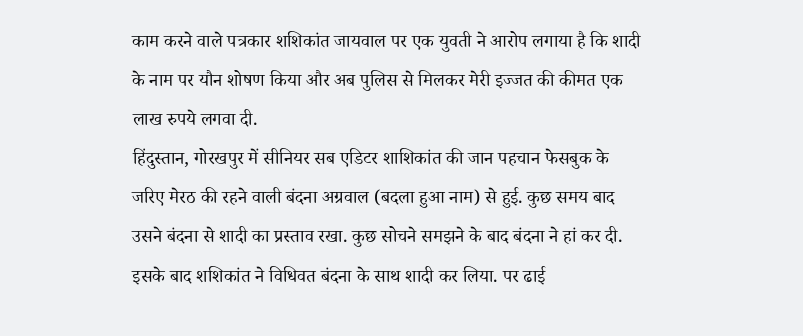काम करने वाले पत्रकार शशिकांत जायवाल पर एक युवती ने आरोप लगाया है कि शादी के नाम पर यौन शोषण किया और अब पुलिस से मिलकर मेरी इज्जत की कीमत एक लाख रुपये लगवा दी.
हिंदुस्तान, गोरखपुर में सीनियर सब एडिटर शाशिकांत की जान पहचान फेसबुक के जरिए मेरठ की रहने वाली बंदना अग्रवाल (बदला हुआ नाम) से हुई. कुछ समय बाद उसने बंदना से शादी का प्रस्ताव रखा. कुछ सोचने समझने के बाद बंदना ने हां कर दी. इसके बाद शशिकांत ने विधिवत बंदना के साथ शादी कर लिया. पर ढाई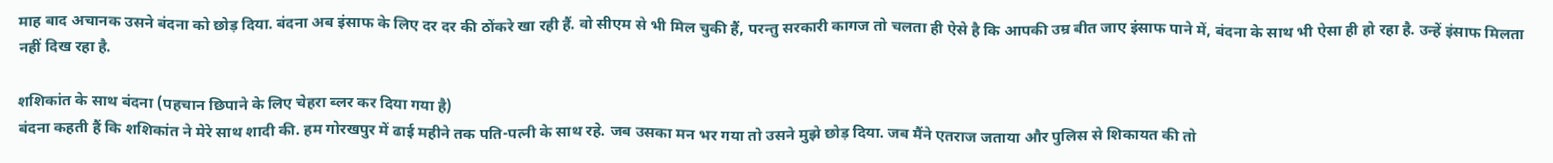माह बाद अचानक उसने बंदना को छोड़ दिया. बंदना अब इंसाफ के लिए दर दर की ठोंकरे खा रही हैं. वो सीएम से भी मिल चुकी हैं, परन्तु सरकारी कागज तो चलता ही ऐसे है कि आपकी उम्र बीत जाए इंसाफ पाने में, बंदना के साथ भी ऐसा ही हो रहा है. उन्हें इंसाफ मिलता नहीं दिख रहा है.

शशिकांत के साथ बंदना (पहचान छिपाने के लिए चेहरा ब्लर कर दिया गया है)
बंदना कहती हैं कि शशिकांत ने मेरे साथ शादी की. हम गोरखपुर में ढाई महीने तक पति-पत्नी के साथ रहे. जब उसका मन भर गया तो उसने मुझे छोड़ दिया. जब मैंने एतराज जताया और पुलिस से शिकायत की तो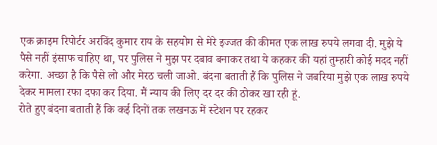एक क्राइम रिपोर्टर अरविंद कुमार राय के सहयोग से मेरे इज्जत की कीमत एक लाख रुपये लगवा दी. मुझे ये पैसे नहीं इंसाफ चाहिए था, पर पुलिस ने मुझ पर दबाव बनाकर तथा ये कहकर की यहां तुम्हारी कोई मदद नहीं करेगा. अच्छा है कि पैसे लो और मेरठ चली जाओ. बंदना बताती हैं कि पुलिस ने जबरिया मुझे एक लाख रुपये देकर मामला रफा दफा कर दिया. मैं न्याय की लिए दर दर की ठोकर खा रही हूं.
रोते हुए बंदना बताती हैं कि कई दिनों तक लखनऊ में स्टेशन पर रहकर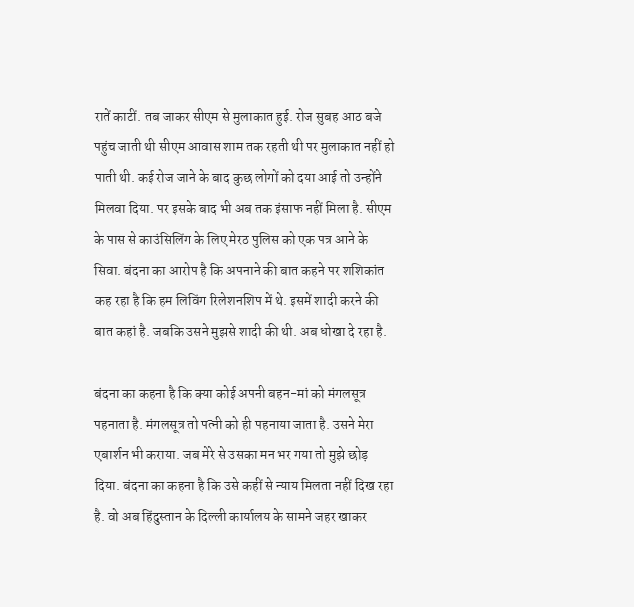रातें काटीं. तब जाकर सीएम से मुलाकात हुई. रोज सुबह आठ बजे पहुंच जाती थी सीएम आवास शाम तक रहती थी पर मुलाकात नहीं हो पाती थी. कई रोज जाने के बाद कुछ लोगों को दया आई तो उन्होंने मिलवा दिया. पर इसके बाद भी अब तक इंसाफ नहीं मिला है. सीएम के पास से काउंसिलिंग के लिए मेरठ पुलिस को एक पत्र आने के सिवा. बंदना का आरोप है कि अपनाने की बात कहने पर शशिकांत कह रहा है कि हम लिविंग रिलेशनशिप में थे. इसमें शादी करने की बात कहां है. जबकि उसने मुझसे शादी की थी. अब धोखा दे रहा है.

बंदना का कहना है कि क्या कोई अपनी बहन-मां को मंगलसूत्र पहनाता है. मंगलसूत्र तो पत्नी को ही पहनाया जाता है. उसने मेरा एबार्शन भी कराया. जब मेरे से उसका मन भर गया तो मुझे छोड़ दिया. बंदना का कहना है कि उसे कहीं से न्याय मिलता नहीं दिख रहा है. वो अब हिंदुस्तान के दिल्ली कार्यालय के सामने जहर खाकर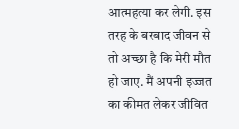आत्महत्या कर लेगी. इस तरह के बरबाद जीवन से तो अच्छा है कि मेरी मौत हो जाए. मैं अपनी इज्जत का कीमत लेकर जीवित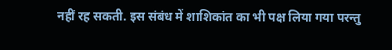नहीं रह सकती. इस संबंध में शाशिकांत का भी पक्ष लिया गया परन्तु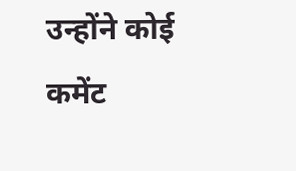उन्होंने कोई कमेंट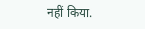नहीं किया.